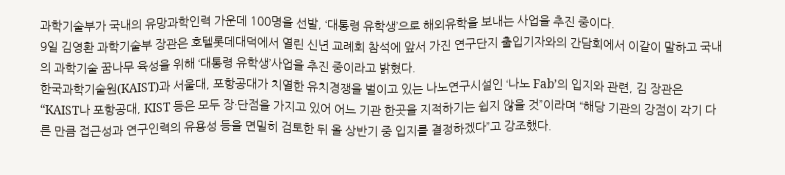과학기술부가 국내의 유망과학인력 가운데 100명을 선발, ‘대통령 유학생’으로 해외유학을 보내는 사업을 추진 중이다.
9일 김영환 과학기술부 장관은 호텔롯데대덕에서 열린 신년 교례회 참석에 앞서 가진 연구단지 출입기자와의 간담회에서 이같이 말하고 국내의 과학기술 꿈나무 육성을 위해 ‘대통령 유학생’사업을 추진 중이라고 밝혔다.
한국과학기술원(KAIST)과 서울대, 포항공대가 치열한 유치경쟁을 벌이고 있는 나노연구시설인 ‘나노 Fab’의 입지와 관련, 김 장관은 “KAIST나 포항공대, KIST 등은 모두 장·단점을 가지고 있어 어느 기관 한곳을 지적하기는 쉽지 않을 것”이라며 “해당 기관의 강점이 각기 다른 만큼 접근성과 연구인력의 유용성 등을 면밀히 검토한 뒤 올 상반기 중 입지를 결정하겠다”고 강조했다.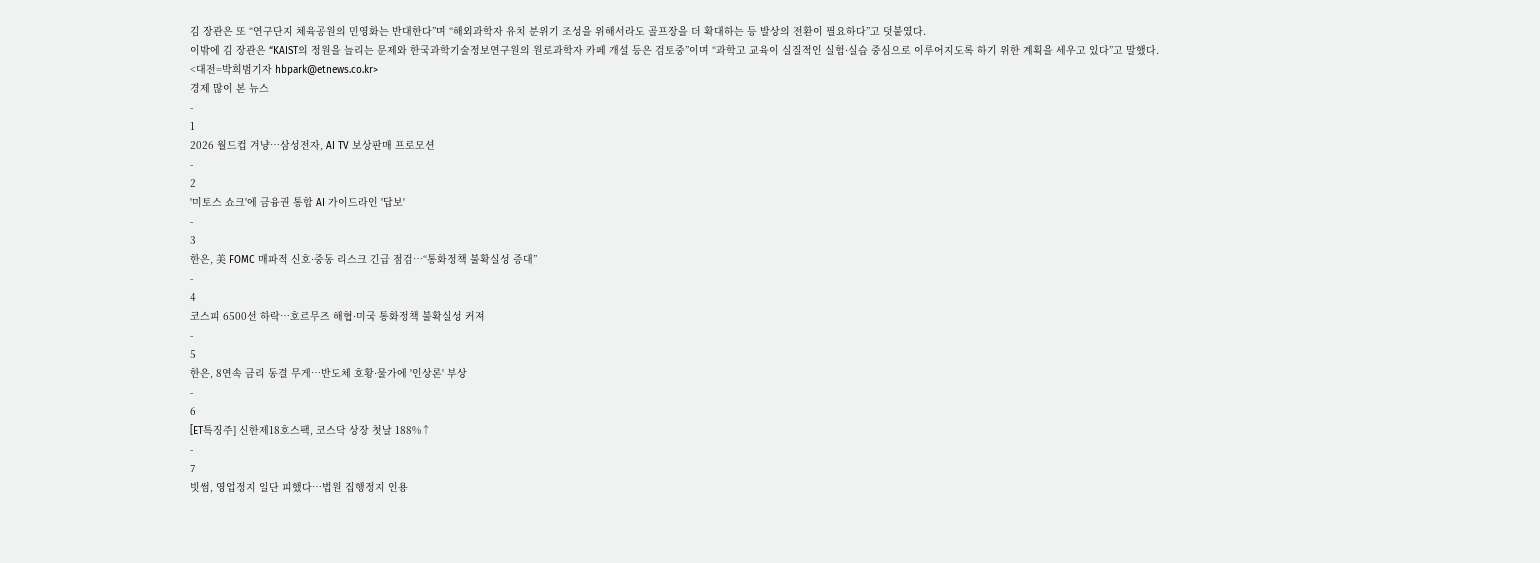김 장관은 또 “연구단지 체육공원의 민영화는 반대한다”며 “해외과학자 유치 분위기 조성을 위해서라도 골프장을 더 확대하는 등 발상의 전환이 필요하다”고 덧붙였다.
이밖에 김 장관은 “KAIST의 정원을 늘리는 문제와 한국과학기술정보연구원의 원로과학자 카페 개설 등은 검토중”이며 “과학고 교육이 실질적인 실험·실습 중심으로 이루어지도록 하기 위한 계획을 세우고 있다”고 말했다.
<대전=박희범기자 hbpark@etnews.co.kr>
경제 많이 본 뉴스
-
1
2026 월드컵 겨냥…삼성전자, AI TV 보상판매 프로모션
-
2
'미토스 쇼크'에 금융권 통합 AI 가이드라인 '답보'
-
3
한은, 美 FOMC 매파적 신호·중동 리스크 긴급 점검…“통화정책 불확실성 증대”
-
4
코스피 6500선 하락…호르무즈 해협·미국 통화정책 불확실성 커져
-
5
한은, 8연속 금리 동결 무게…반도체 호황·물가에 '인상론' 부상
-
6
[ET특징주] 신한제18호스팩, 코스닥 상장 첫날 188%↑
-
7
빗썸, 영업정지 일단 피했다…법원 집행정지 인용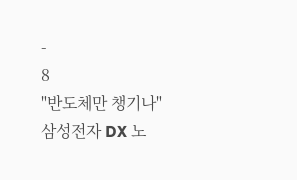-
8
"반도체만 챙기나" 삼성전자 DX 노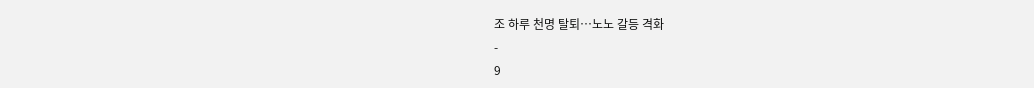조 하루 천명 탈퇴…노노 갈등 격화
-
9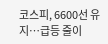코스피, 6600선 유지…급등 줄이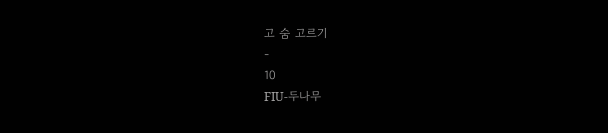고 숨 고르기
-
10
FIU-두나무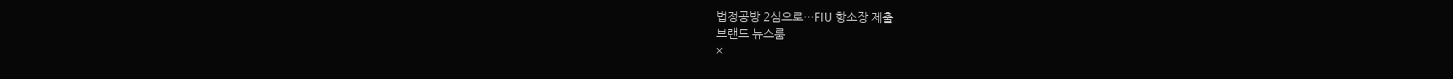법정공방 2심으로…FIU 항소장 제출
브랜드 뉴스룸
×